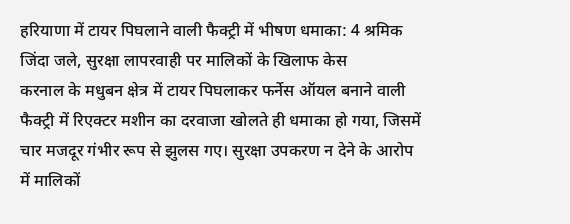हरियाणा में टायर पिघलाने वाली फैक्ट्री में भीषण धमाका: 4 श्रमिक जिंदा जले, सुरक्षा लापरवाही पर मालिकों के खिलाफ केस
करनाल के मधुबन क्षेत्र में टायर पिघलाकर फर्नेस ऑयल बनाने वाली फैक्ट्री में रिएक्टर मशीन का दरवाजा खोलते ही धमाका हो गया, जिसमें चार मजदूर गंभीर रूप से झुलस गए। सुरक्षा उपकरण न देने के आरोप में मालिकों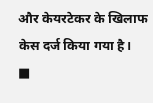और केयरटेकर के खिलाफ केस दर्ज किया गया है।
■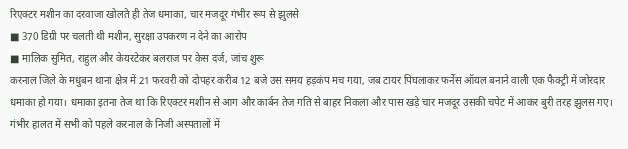रिएक्टर मशीन का दरवाजा खोलते ही तेज धमाका, चार मजदूर गंभीर रूप से झुलसे
■ 370 डिग्री पर चलती थी मशीन, सुरक्षा उपकरण न देने का आरोप
■ मालिक सुमित, राहुल और केयरटेकर बलराज पर केस दर्ज, जांच शुरू
करनाल जिले के मधुबन थाना क्षेत्र में 21 फरवरी को दोपहर करीब 12 बजे उस समय हड़कंप मच गया, जब टायर पिघलाकर फर्नेस ऑयल बनाने वाली एक फैक्ट्री में जोरदार धमाका हो गया। धमाका इतना तेज था कि रिएक्टर मशीन से आग और कार्बन तेज गति से बाहर निकला और पास खड़े चार मजदूर उसकी चपेट में आकर बुरी तरह झुलस गए। गंभीर हालत में सभी को पहले करनाल के निजी अस्पतालों में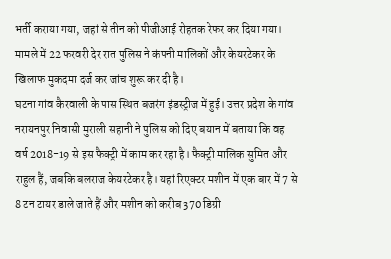भर्ती कराया गया, जहां से तीन को पीजीआई रोहतक रेफर कर दिया गया। मामले में 22 फरवरी देर रात पुलिस ने कंपनी मालिकों और केयरटेकर के खिलाफ मुकदमा दर्ज कर जांच शुरू कर दी है।
घटना गांव कैरवाली के पास स्थित बजरंग इंडस्ट्रीज में हुई। उत्तर प्रदेश के गांव नरायनपुर निवासी मुराली सहानी ने पुलिस को दिए बयान में बताया कि वह वर्ष 2018-19 से इस फैक्ट्री में काम कर रहा है। फैक्ट्री मालिक सुमित और राहुल हैं, जबकि बलराज केयरटेकर है। यहां रिएक्टर मशीन में एक बार में 7 से 8 टन टायर डाले जाते हैं और मशीन को करीब 370 डिग्री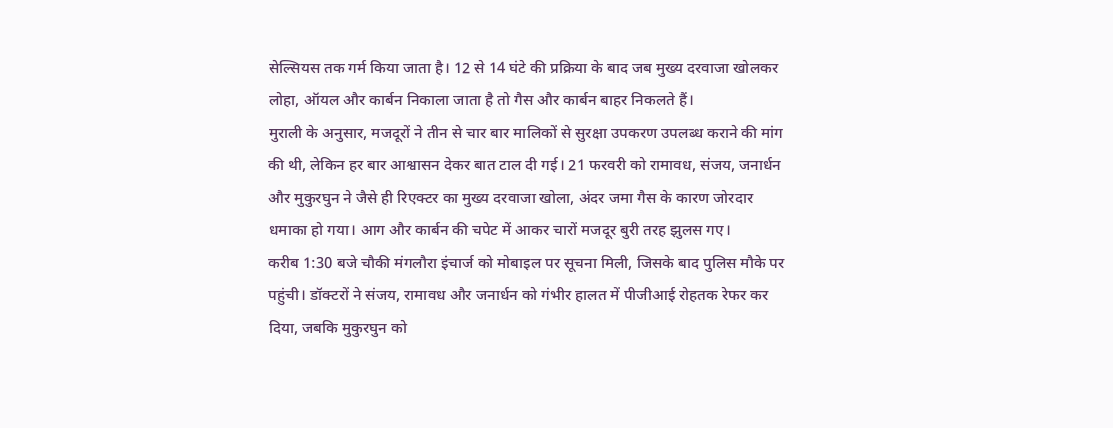सेल्सियस तक गर्म किया जाता है। 12 से 14 घंटे की प्रक्रिया के बाद जब मुख्य दरवाजा खोलकर लोहा, ऑयल और कार्बन निकाला जाता है तो गैस और कार्बन बाहर निकलते हैं।
मुराली के अनुसार, मजदूरों ने तीन से चार बार मालिकों से सुरक्षा उपकरण उपलब्ध कराने की मांग की थी, लेकिन हर बार आश्वासन देकर बात टाल दी गई। 21 फरवरी को रामावध, संजय, जनार्धन और मुकुरघुन ने जैसे ही रिएक्टर का मुख्य दरवाजा खोला, अंदर जमा गैस के कारण जोरदार धमाका हो गया। आग और कार्बन की चपेट में आकर चारों मजदूर बुरी तरह झुलस गए।
करीब 1:30 बजे चौकी मंगलौरा इंचार्ज को मोबाइल पर सूचना मिली, जिसके बाद पुलिस मौके पर पहुंची। डॉक्टरों ने संजय, रामावध और जनार्धन को गंभीर हालत में पीजीआई रोहतक रेफर कर दिया, जबकि मुकुरघुन को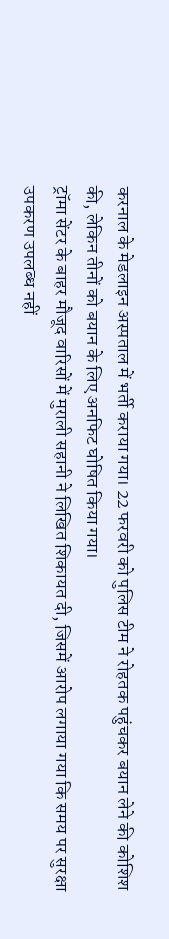करनाल के मेडलाइन अस्पताल में भर्ती कराया गया। 22 फरवरी को पुलिस टीम ने रोहतक पहुंचकर बयान लेने की कोशिश की, लेकिन तीनों को बयान के लिए अनफिट घोषित किया गया।
ट्रॉमा सेंटर के बाहर मौजूद वारिसों में मुराली सहानी ने लिखित शिकायत दी, जिसमें आरोप लगाया गया कि समय पर सुरक्षा उपकरण उपलब्ध नहीं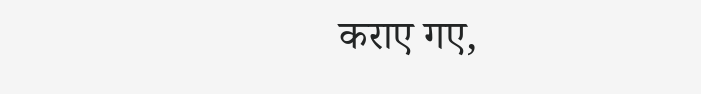कराए गए,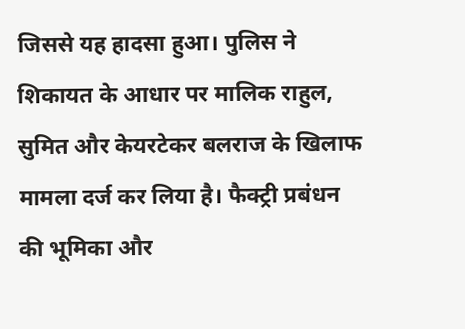जिससे यह हादसा हुआ। पुलिस ने शिकायत के आधार पर मालिक राहुल, सुमित और केयरटेकर बलराज के खिलाफ मामला दर्ज कर लिया है। फैक्ट्री प्रबंधन की भूमिका और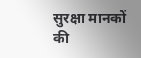सुरक्षा मानकों की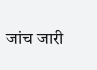जांच जारी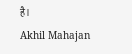है।
Akhil Mahajan